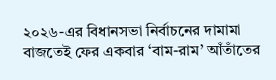২০২৬-এর বিধানসভা নির্বাচনের দামামা বাজতেই ফের একবার ‘বাম-রাম’ আঁতাঁতের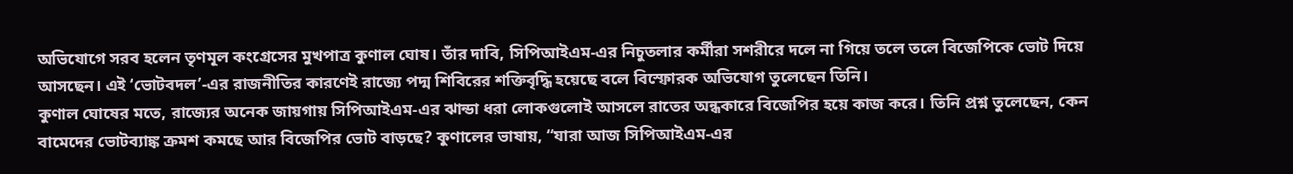অভিযোগে সরব হলেন তৃণমূল কংগ্রেসের মুখপাত্র কুণাল ঘোষ। তাঁর দাবি, সিপিআইএম-এর নিচুতলার কর্মীরা সশরীরে দলে না গিয়ে তলে তলে বিজেপিকে ভোট দিয়ে আসছেন। এই ‘ভোটবদল’-এর রাজনীতির কারণেই রাজ্যে পদ্ম শিবিরের শক্তিবৃদ্ধি হয়েছে বলে বিস্ফোরক অভিযোগ তুলেছেন তিনি।
কুণাল ঘোষের মতে, রাজ্যের অনেক জায়গায় সিপিআইএম-এর ঝান্ডা ধরা লোকগুলোই আসলে রাতের অন্ধকারে বিজেপির হয়ে কাজ করে। তিনি প্রশ্ন তুলেছেন, কেন বামেদের ভোটব্যাঙ্ক ক্রমশ কমছে আর বিজেপির ভোট বাড়ছে? কুণালের ভাষায়, “যারা আজ সিপিআইএম-এর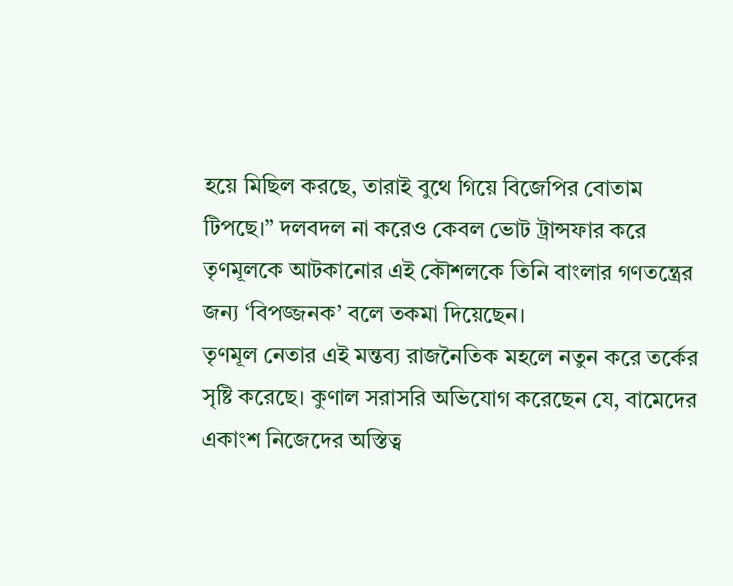হয়ে মিছিল করছে, তারাই বুথে গিয়ে বিজেপির বোতাম টিপছে।” দলবদল না করেও কেবল ভোট ট্রান্সফার করে তৃণমূলকে আটকানোর এই কৌশলকে তিনি বাংলার গণতন্ত্রের জন্য ‘বিপজ্জনক’ বলে তকমা দিয়েছেন।
তৃণমূল নেতার এই মন্তব্য রাজনৈতিক মহলে নতুন করে তর্কের সৃষ্টি করেছে। কুণাল সরাসরি অভিযোগ করেছেন যে, বামেদের একাংশ নিজেদের অস্তিত্ব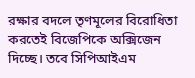রক্ষার বদলে তৃণমূলের বিরোধিতা করতেই বিজেপিকে অক্সিজেন দিচ্ছে। তবে সিপিআইএম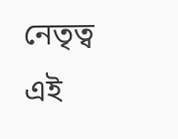নেতৃত্ব এই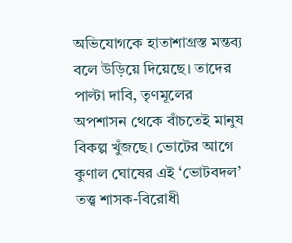অভিযোগকে হাতাশাগ্রস্ত মন্তব্য বলে উড়িয়ে দিয়েছে। তাদের পাল্টা দাবি, তৃণমূলের অপশাসন থেকে বাঁচতেই মানুষ বিকল্প খুঁজছে। ভোটের আগে কুণাল ঘোষের এই ‘ভোটবদল’ তত্ত্ব শাসক-বিরোধী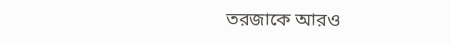তরজাকে আরও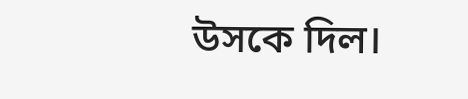উসকে দিল।